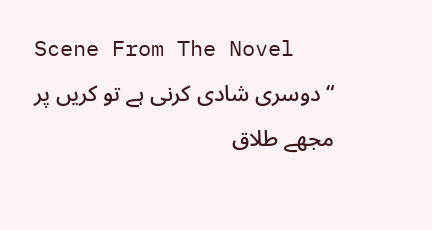Scene From The Novel
“دوسری شادی کرنی ہے تو کریں پر مجھے طلاق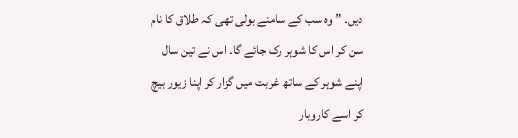دیں۔ ” وہ سب کے سامنے بولی تھی کہ طلاق کا نام سن کر اس کا شوہر رک جائے گا۔ اس نے تین سال اپنے شوہر کے ساتھ غربت میں گزار کر اپنا زیور بیچ کر اسے کاروبار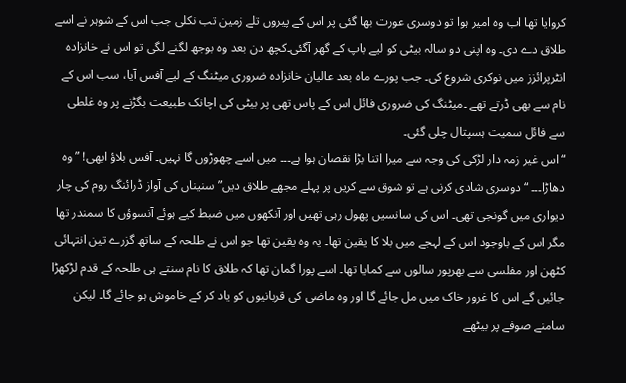کروایا تھا اب وہ امیر ہوا تو دوسری عورت بھا گئی پر اس کے پیروں تلے زمین تب نکلی جب اس کے شوہر نے اسے طلاق دے دی۔ وہ اپنی دو سالہ بیٹی کو لیے باپ کے گھر آگئی۔کچھ دن بعد وہ بوجھ لگنے لگی تو اس نے خانزادہ انٹرپرائزز میں نوکری شروع کی۔ جب پورے ماہ بعد عالیان خانزادہ ضروری میٹنگ کے لیے آفس آیا، سب اس کے نام سے بھی ڈرتے تھے ۔میٹنگ کی ضروری فائل اس کے پاس تھی پر بیٹی کی اچانک طبیعت بگڑنے پر وہ غلطی سے فائل سمیت ہسپتال چلی گئی۔
“اس غیر زمہ دار لڑکی کی وجہ سے میرا اتنا بڑا نقصان ہوا ہے۔۔۔ میں اسے چھوڑوں گا نہیں۔ آفس بلاؤ ابھی! ” وہ دھاڑا۔۔۔ “دوسری شادی کرنی ہے تو شوق سے کریں پر پہلے مجھے طلاق دیں” سنیناں کی آواز ڈرائنگ روم کی چار دیواری میں گونجی تھی۔ اس کی سانسیں پھول رہی تھیں اور آنکھوں میں ضبط کیے ہوئے آنسوؤں کا سمندر تھا مگر اس کے باوجود اس کے لہجے میں بلا کا یقین تھا۔ یہ وہ یقین تھا جو اس نے طلحہ کے ساتھ گزرے تین انتہائی کٹھن اور مفلسی سے بھرپور سالوں سے کمایا تھا۔ اسے پورا گمان تھا کہ طلاق کا نام سنتے ہی طلحہ کے قدم لڑکھڑا جائیں گے اس کا غرور خاک میں مل جائے گا اور وہ ماضی کی قربانیوں کو یاد کر کے خاموش ہو جائے گا۔ لیکن سامنے صوفے پر بیٹھے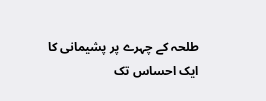طلحہ کے چہرے پر پشیمانی کا ایک احساس تک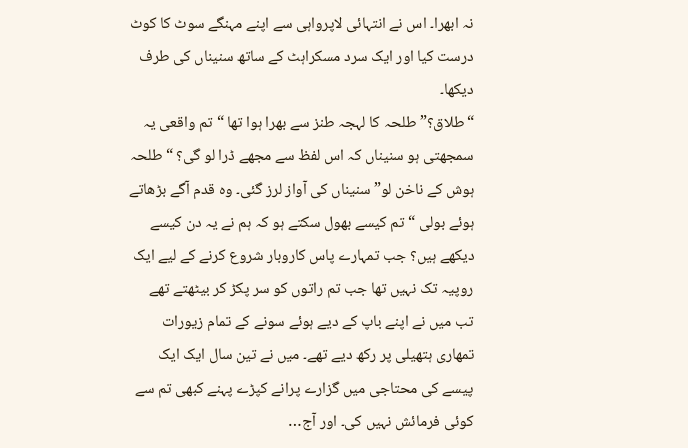نہ ابھرا۔ اس نے انتہائی لاپرواہی سے اپنے مہنگے سوٹ کا کوٹ درست کیا اور ایک سرد مسکراہٹ کے ساتھ سنیناں کی طرف دیکھا۔
“طلاق؟” طلحہ کا لہجہ طنز سے بھرا ہوا تھا “تم واقعی یہ سمجھتی ہو سنیناں کہ اس لفظ سے مجھے ڈرا لو گی؟ “طلحہ ہوش کے ناخن لو” سنیناں کی آواز لرز گئی۔ وہ قدم آگے بڑھاتے ہوئے بولی “تم کیسے بھول سکتے ہو کہ ہم نے یہ دن کیسے دیکھے ہیں؟ جب تمہارے پاس کاروبار شروع کرنے کے لیے ایک روپیہ تک نہیں تھا جب تم راتوں کو سر پکڑ کر بیٹھتے تھے تب میں نے اپنے باپ کے دیے ہوئے سونے کے تمام زیورات تمھاری ہتھیلی پر رکھ دیے تھے۔ میں نے تین سال ایک ایک پیسے کی محتاجی میں گزارے پرانے کپڑے پہنے کبھی تم سے کوئی فرمائش نہیں کی۔ اور آج…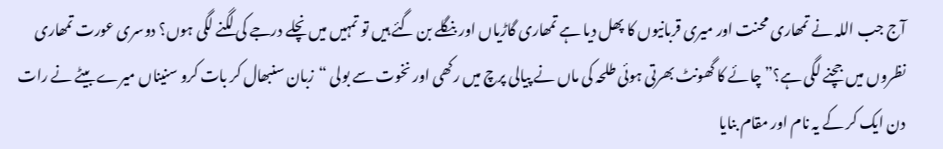آج جب اللہ نے تمھاری محنت اور میری قربانیوں کا پھل دیا ہے تمھاری گاڑیاں اور بنگلے بن گئے ہیں تو تمہیں میں نچلے درجے کی لگنے لگی ہوں؟ دوسری عورت تمھاری نظروں میں جچنے لگی ہے؟” چائے کا گھونٹ بھرتی ہوئی طلحہ کی ماں نے پیالی پرچ میں رکھی اور نخوت سے بولی “زبان سنبھال کر بات کرو سنیناں میرے بیٹے نے رات دن ایک کر کے یہ نام اور مقام بنایا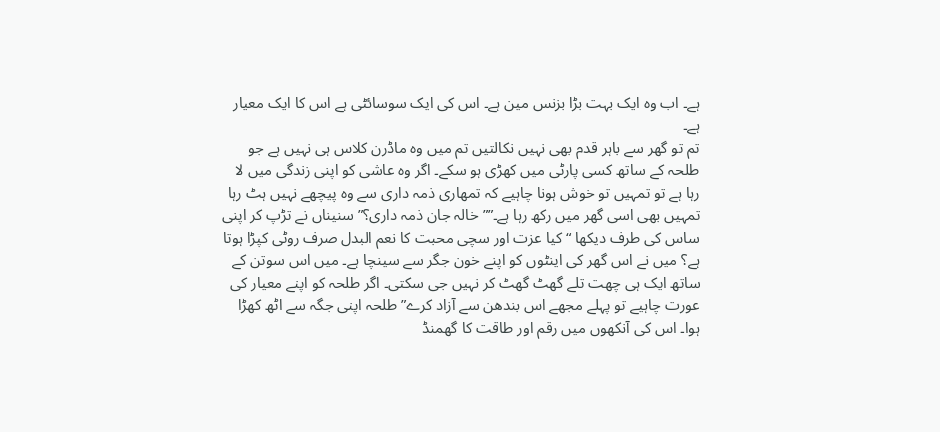ہے۔ اب وہ ایک بہت بڑا بزنس مین ہے۔ اس کی ایک سوسائٹی ہے اس کا ایک معیار ہے۔
تم تو گھر سے باہر قدم بھی نہیں نکالتیں تم میں وہ ماڈرن کلاس ہی نہیں ہے جو طلحہ کے ساتھ کسی پارٹی میں کھڑی ہو سکے۔ اگر وہ عاشی کو اپنی زندگی میں لا رہا ہے تو تمہیں تو خوش ہونا چاہیے کہ تمھاری ذمہ داری سے وہ پیچھے نہیں ہٹ رہا تمہیں بھی اسی گھر میں رکھ رہا ہے۔””خالہ جان ذمہ داری؟” سنیناں نے تڑپ کر اپنی ساس کی طرف دیکھا “کیا عزت اور سچی محبت کا نعم البدل صرف روٹی کپڑا ہوتا ہے؟ میں نے اس گھر کی اینٹوں کو اپنے خون جگر سے سینچا ہے۔ میں اس سوتن کے ساتھ ایک ہی چھت تلے گھٹ گھٹ کر نہیں جی سکتی۔ اگر طلحہ کو اپنے معیار کی عورت چاہیے تو پہلے مجھے اس بندھن سے آزاد کرے” طلحہ اپنی جگہ سے اٹھ کھڑا ہوا۔ اس کی آنکھوں میں رقم اور طاقت کا گھمنڈ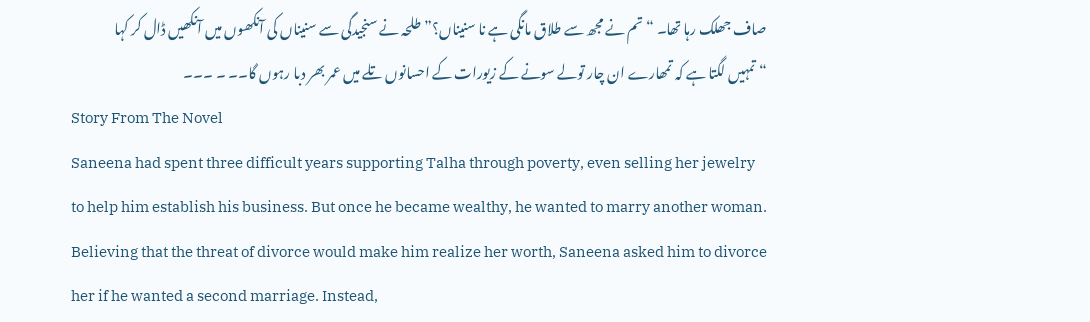صاف جھلک رہا تھا۔ “تم نے مجھ سے طلاق مانگی ہے نا سنیناں؟” طلحہ نے سنجیدگی سے سنیناں کی آنکھوں میں آنکھیں ڈال کر کہا “تمہیں لگتا ہے کہ تمھارے ان چار تولے سونے کے زیورات کے احسانوں تلے میں عمر بھر دبا رہوں گا۔۔ ۔ ۔۔۔
Story From The Novel
Saneena had spent three difficult years supporting Talha through poverty, even selling her jewelry to help him establish his business. But once he became wealthy, he wanted to marry another woman. Believing that the threat of divorce would make him realize her worth, Saneena asked him to divorce her if he wanted a second marriage. Instead,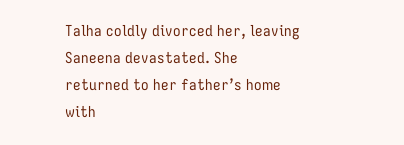Talha coldly divorced her, leaving Saneena devastated. She returned to her father’s home with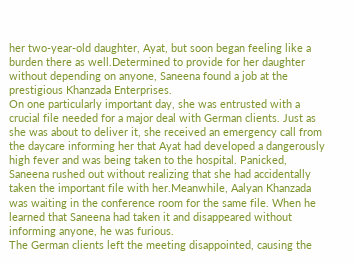her two-year-old daughter, Ayat, but soon began feeling like a burden there as well.Determined to provide for her daughter without depending on anyone, Saneena found a job at the prestigious Khanzada Enterprises.
On one particularly important day, she was entrusted with a crucial file needed for a major deal with German clients. Just as she was about to deliver it, she received an emergency call from the daycare informing her that Ayat had developed a dangerously high fever and was being taken to the hospital. Panicked, Saneena rushed out without realizing that she had accidentally taken the important file with her.Meanwhile, Aalyan Khanzada was waiting in the conference room for the same file. When he learned that Saneena had taken it and disappeared without informing anyone, he was furious.
The German clients left the meeting disappointed, causing the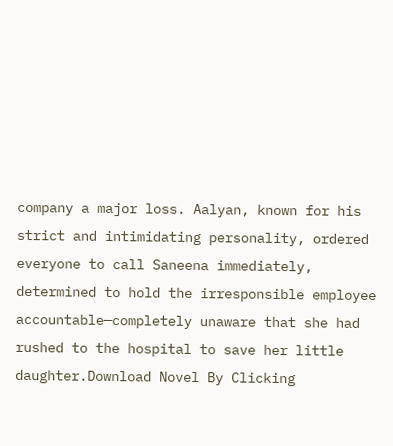company a major loss. Aalyan, known for his strict and intimidating personality, ordered everyone to call Saneena immediately, determined to hold the irresponsible employee accountable—completely unaware that she had rushed to the hospital to save her little daughter.Download Novel By Clicking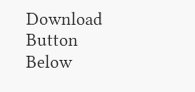Download Button Below